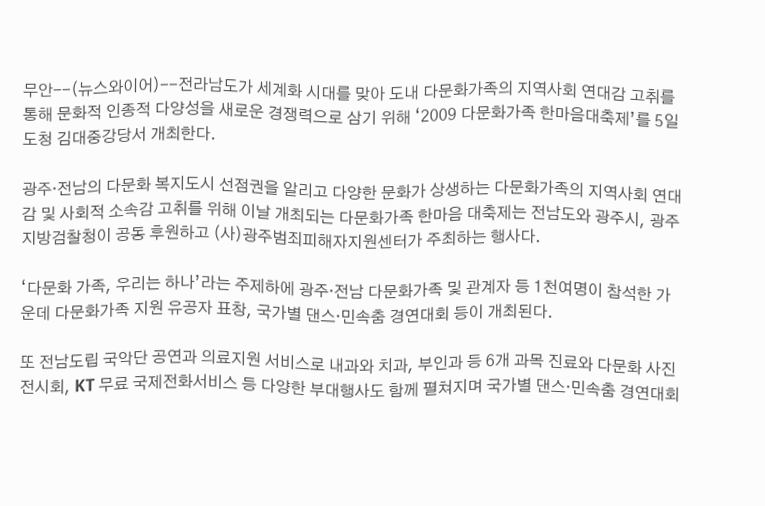무안--(뉴스와이어)--전라남도가 세계화 시대를 맞아 도내 다문화가족의 지역사회 연대감 고취를 통해 문화적 인종적 다양성을 새로운 경쟁력으로 삼기 위해 ‘2009 다문화가족 한마음대축제’를 5일 도청 김대중강당서 개최한다.

광주·전남의 다문화 복지도시 선점권을 알리고 다양한 문화가 상생하는 다문화가족의 지역사회 연대감 및 사회적 소속감 고취를 위해 이날 개최되는 다문화가족 한마음 대축제는 전남도와 광주시, 광주지방검찰청이 공동 후원하고 (사)광주범죄피해자지원센터가 주최하는 행사다.

‘다문화 가족, 우리는 하나’라는 주제하에 광주·전남 다문화가족 및 관계자 등 1천여명이 참석한 가운데 다문화가족 지원 유공자 표창, 국가별 댄스·민속춤 경연대회 등이 개최된다.

또 전남도립 국악단 공연과 의료지원 서비스로 내과와 치과, 부인과 등 6개 과목 진료와 다문화 사진전시회, KT 무료 국제전화서비스 등 다양한 부대행사도 함께 펼쳐지며 국가별 댄스·민속춤 경연대회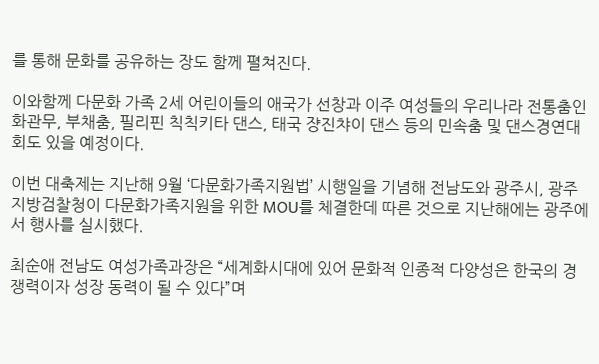를 통해 문화를 공유하는 장도 함께 펼쳐진다.

이와함께 다문화 가족 2세 어린이들의 애국가 선창과 이주 여성들의 우리나라 전통춤인 화관무, 부채춤, 필리핀 칙칙키타 댄스, 태국 쟝진챠이 댄스 등의 민속춤 및 댄스경연대회도 있을 예정이다.

이번 대축제는 지난해 9월 ‘다문화가족지원법’ 시행일을 기념해 전남도와 광주시, 광주지방검찰청이 다문화가족지원을 위한 MOU를 체결한데 따른 것으로 지난해에는 광주에서 행사를 실시했다.

최순애 전남도 여성가족과장은 “세계화시대에 있어 문화적 인종적 다양성은 한국의 경쟁력이자 성장 동력이 될 수 있다”며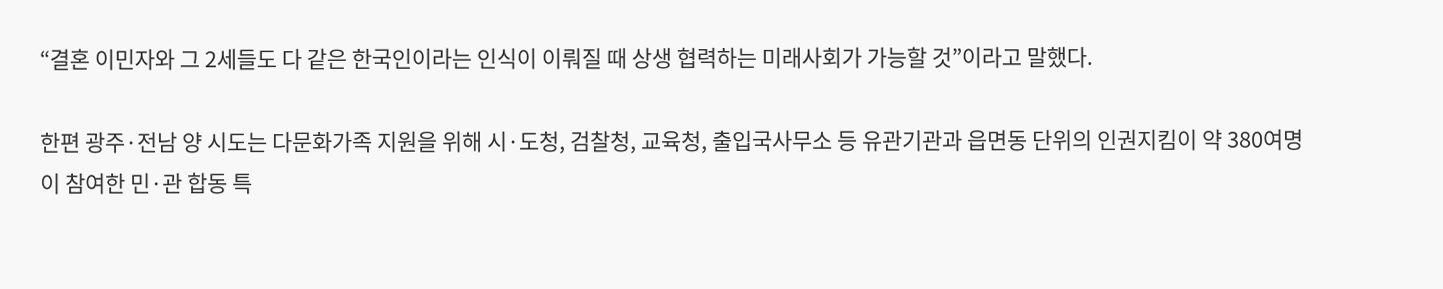“결혼 이민자와 그 2세들도 다 같은 한국인이라는 인식이 이뤄질 때 상생 협력하는 미래사회가 가능할 것”이라고 말했다.

한편 광주·전남 양 시도는 다문화가족 지원을 위해 시·도청, 검찰청, 교육청, 출입국사무소 등 유관기관과 읍면동 단위의 인권지킴이 약 380여명이 참여한 민·관 합동 특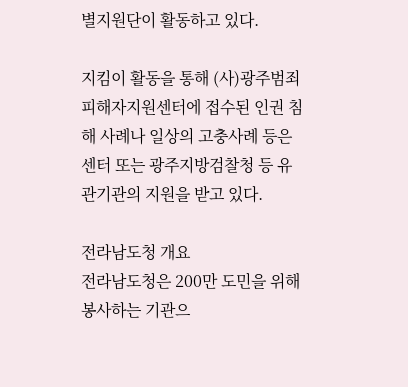별지원단이 활동하고 있다.

지킴이 활동을 통해 (사)광주범죄피해자지원센터에 접수된 인권 침해 사례나 일상의 고충사례 등은 센터 또는 광주지방검찰청 등 유관기관의 지원을 받고 있다.

전라남도청 개요
전라남도청은 200만 도민을 위해 봉사하는 기관으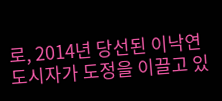로, 2014년 당선된 이낙연 도시자가 도정을 이끌고 있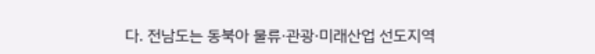다. 전남도는 동북아 물류·관광·미래산업 선도지역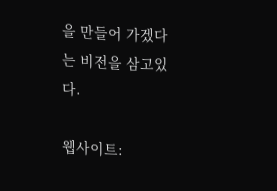을 만들어 가겠다는 비전을 삼고있다.

웹사이트: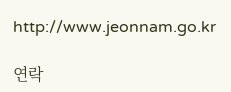http://www.jeonnam.go.kr

연락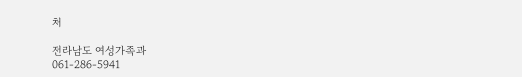처

전라남도 여성가족과
061-286-5941